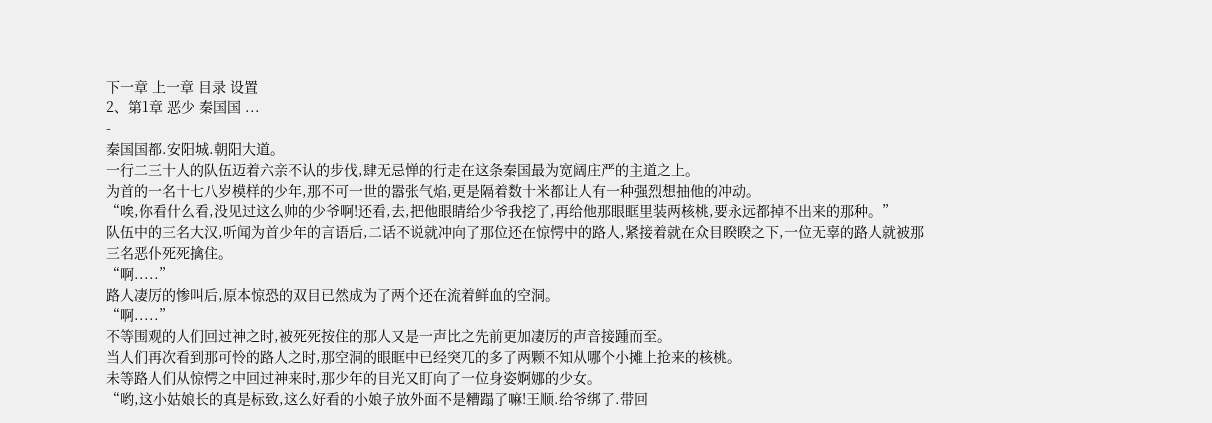下一章 上一章 目录 设置
2、第1章 恶少 秦国国 ...
-
秦国国都.安阳城.朝阳大道。
一行二三十人的队伍迈着六亲不认的步伐,肆无忌惮的行走在这条秦国最为宽阔庄严的主道之上。
为首的一名十七八岁模样的少年,那不可一世的嚣张气焰,更是隔着数十米都让人有一种强烈想抽他的冲动。
“唉,你看什么看,没见过这么帅的少爷啊!还看,去,把他眼睛给少爷我挖了,再给他那眼眶里装两核桃,要永远都掉不出来的那种。”
队伍中的三名大汉,听闻为首少年的言语后,二话不说就冲向了那位还在惊愕中的路人,紧接着就在众目睽睽之下,一位无辜的路人就被那三名恶仆死死擒住。
“啊.....”
路人凄厉的惨叫后,原本惊恐的双目已然成为了两个还在流着鲜血的空洞。
“啊.....”
不等围观的人们回过神之时,被死死按住的那人又是一声比之先前更加凄厉的声音接踵而至。
当人们再次看到那可怜的路人之时,那空洞的眼眶中已经突兀的多了两颗不知从哪个小摊上抢来的核桃。
未等路人们从惊愕之中回过神来时,那少年的目光又盯向了一位身姿婀娜的少女。
“哟,这小姑娘长的真是标致,这么好看的小娘子放外面不是糟蹋了嘛!王顺.给爷绑了.带回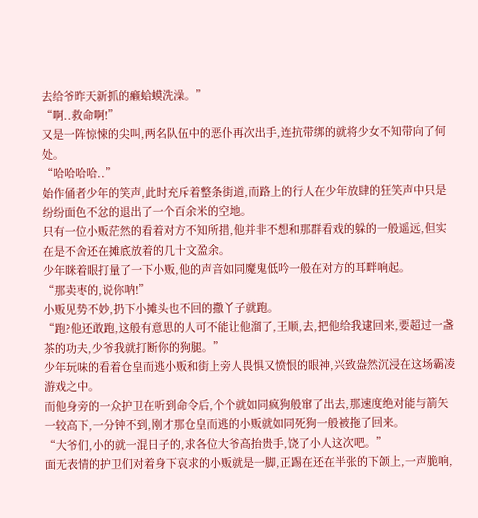去给爷昨天新抓的癞蛤蟆洗澡。”
“啊..救命啊!”
又是一阵惊悚的尖叫,两名队伍中的恶仆再次出手,连抗带绑的就将少女不知带向了何处。
“哈哈哈哈..”
始作俑者少年的笑声,此时充斥着整条街道,而路上的行人在少年放肆的狂笑声中只是纷纷面色不忿的退出了一个百余米的空地。
只有一位小贩茫然的看着对方不知所措,他并非不想和那群看戏的躲的一般遥远,但实在是不舍还在摊底放着的几十文盈余。
少年眯着眼打量了一下小贩,他的声音如同魔鬼低吟一般在对方的耳畔响起。
“那卖枣的,说你呐!”
小贩见势不妙,扔下小摊头也不回的撒丫子就跑。
“跑?他还敢跑,这般有意思的人可不能让他溜了,王顺,去,把他给我逮回来,要超过一盏茶的功夫,少爷我就打断你的狗腿。”
少年玩味的看着仓皇而逃小贩和街上旁人畏惧又愤恨的眼神,兴致盎然沉浸在这场霸凌游戏之中。
而他身旁的一众护卫在听到命令后,个个就如同疯狗般窜了出去,那速度绝对能与箭矢一较高下,一分钟不到,刚才那仓皇而逃的小贩就如同死狗一般被拖了回来。
“大爷们,小的就一混日子的,求各位大爷高抬贵手,饶了小人这次吧。”
面无表情的护卫们对着身下哀求的小贩就是一脚,正踢在还在半张的下颌上,一声脆响,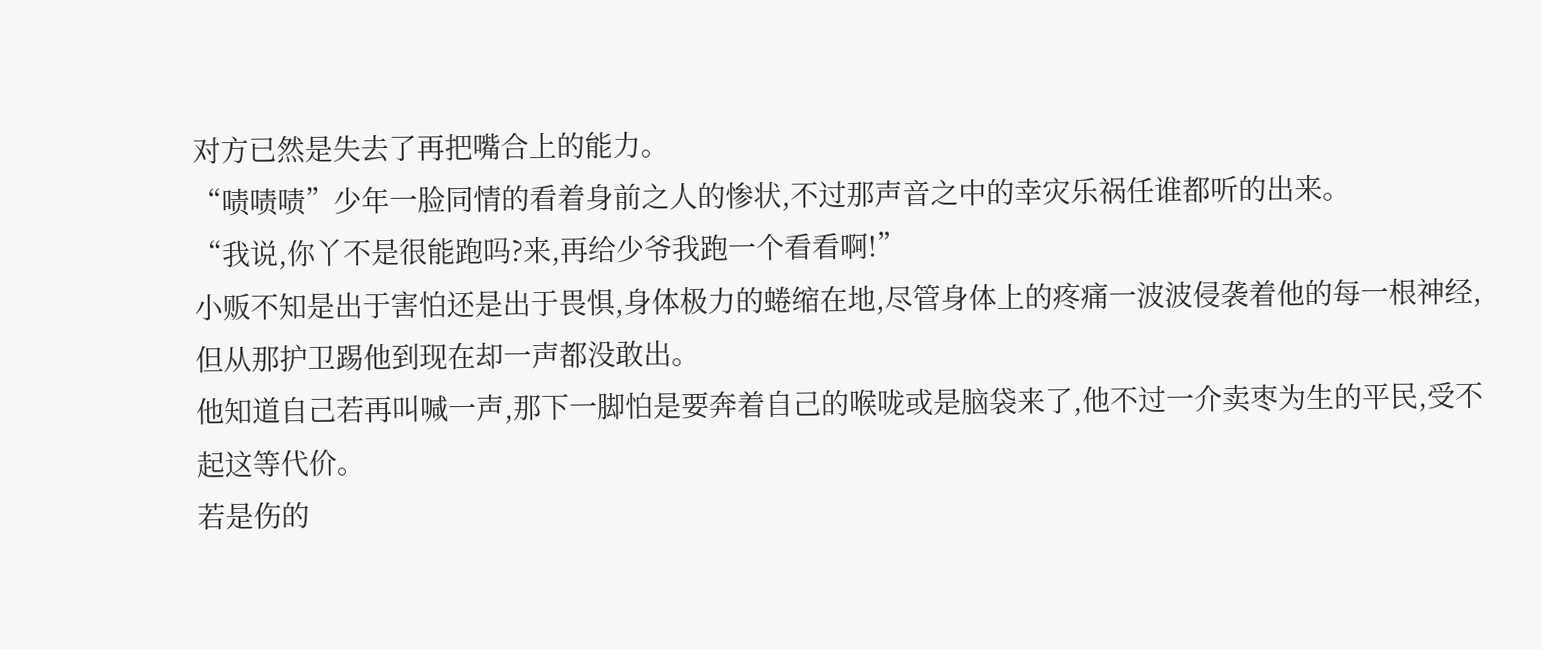对方已然是失去了再把嘴合上的能力。
“啧啧啧”少年一脸同情的看着身前之人的惨状,不过那声音之中的幸灾乐祸任谁都听的出来。
“我说,你丫不是很能跑吗?来,再给少爷我跑一个看看啊!”
小贩不知是出于害怕还是出于畏惧,身体极力的蜷缩在地,尽管身体上的疼痛一波波侵袭着他的每一根神经,但从那护卫踢他到现在却一声都没敢出。
他知道自己若再叫喊一声,那下一脚怕是要奔着自己的喉咙或是脑袋来了,他不过一介卖枣为生的平民,受不起这等代价。
若是伤的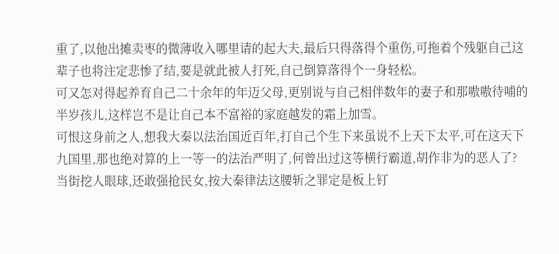重了,以他出摊卖枣的微薄收入哪里请的起大夫,最后只得落得个重伤,可拖着个残躯自己这辈子也将注定悲惨了结,要是就此被人打死,自己倒算落得个一身轻松。
可又怎对得起养育自己二十余年的年迈父母,更别说与自己相伴数年的妻子和那嗷嗷待哺的半岁孩儿,这样岂不是让自己本不富裕的家庭越发的霜上加雪。
可恨这身前之人,想我大秦以法治国近百年,打自己个生下来虽说不上天下太平,可在这天下九国里,那也绝对算的上一等一的法治严明了,何曾出过这等横行霸道,胡作非为的恶人了?
当街挖人眼球,还敢强抢民女,按大秦律法这腰斩之罪定是板上钉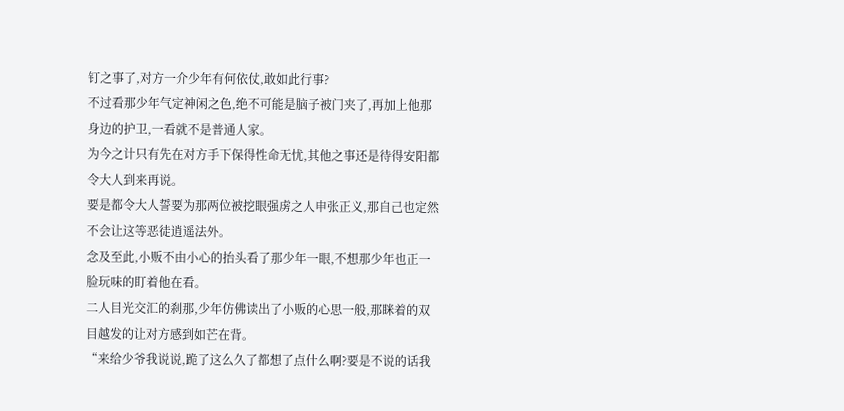钉之事了,对方一介少年有何依仗,敢如此行事?
不过看那少年气定神闲之色,绝不可能是脑子被门夹了,再加上他那身边的护卫,一看就不是普通人家。
为今之计只有先在对方手下保得性命无忧,其他之事还是待得安阳都令大人到来再说。
要是都令大人誓要为那两位被挖眼强虏之人申张正义,那自己也定然不会让这等恶徒逍遥法外。
念及至此,小贩不由小心的抬头看了那少年一眼,不想那少年也正一脸玩味的盯着他在看。
二人目光交汇的刹那,少年仿佛读出了小贩的心思一般,那眯着的双目越发的让对方感到如芒在背。
“来给少爷我说说,跪了这么久了都想了点什么啊?要是不说的话我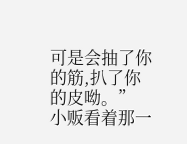可是会抽了你的筋,扒了你的皮呦。”
小贩看着那一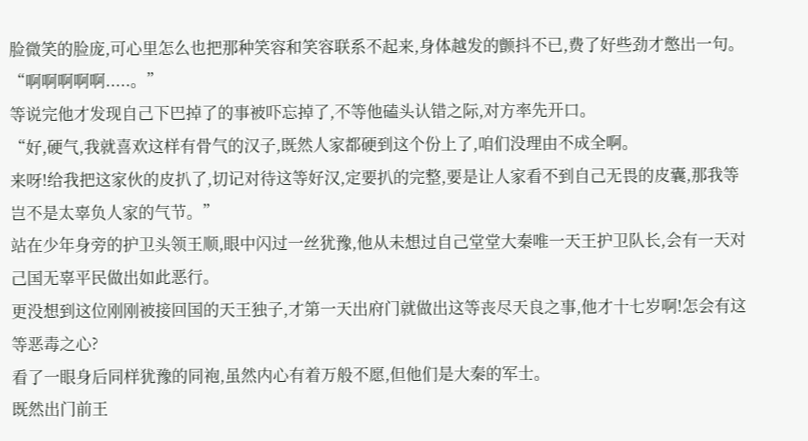脸微笑的脸庞,可心里怎么也把那种笑容和笑容联系不起来,身体越发的颤抖不已,费了好些劲才憋出一句。
“啊啊啊啊啊.....。”
等说完他才发现自己下巴掉了的事被吓忘掉了,不等他磕头认错之际,对方率先开口。
“好,硬气,我就喜欢这样有骨气的汉子,既然人家都硬到这个份上了,咱们没理由不成全啊。
来呀!给我把这家伙的皮扒了,切记对待这等好汉,定要扒的完整,要是让人家看不到自己无畏的皮囊,那我等岂不是太辜负人家的气节。”
站在少年身旁的护卫头领王顺,眼中闪过一丝犹豫,他从未想过自己堂堂大秦唯一天王护卫队长,会有一天对己国无辜平民做出如此恶行。
更没想到这位刚刚被接回国的天王独子,才第一天出府门就做出这等丧尽天良之事,他才十七岁啊!怎会有这等恶毒之心?
看了一眼身后同样犹豫的同袍,虽然内心有着万般不愿,但他们是大秦的军士。
既然出门前王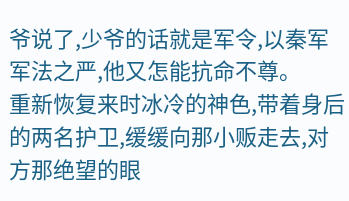爷说了,少爷的话就是军令,以秦军军法之严,他又怎能抗命不尊。
重新恢复来时冰冷的神色,带着身后的两名护卫,缓缓向那小贩走去,对方那绝望的眼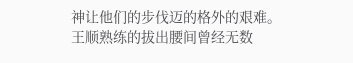神让他们的步伐迈的格外的艰难。
王顺熟练的拔出腰间曾经无数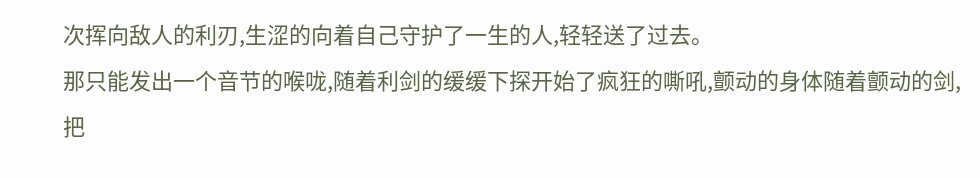次挥向敌人的利刃,生涩的向着自己守护了一生的人,轻轻送了过去。
那只能发出一个音节的喉咙,随着利剑的缓缓下探开始了疯狂的嘶吼,颤动的身体随着颤动的剑,把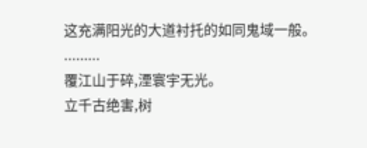这充满阳光的大道衬托的如同鬼域一般。
.........
覆江山于碎,湮寰宇无光。
立千古绝害,树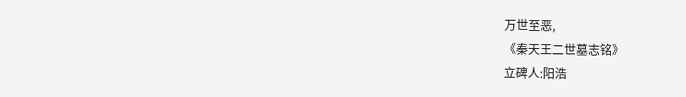万世至恶,
《秦天王二世墓志铭》
立碑人:阳浩